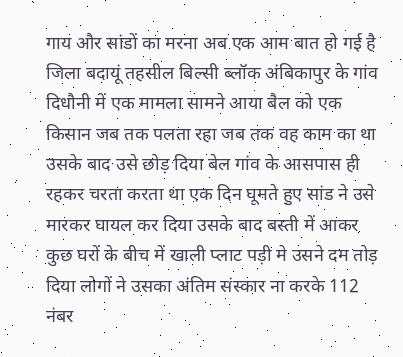गाय और सांडों का मरना अब एक आम बात हो गई है जिला बदायूं तहसील बिल्सी ब्लॉक अंबिकापुर के गांव दिधौनी में एक मामला सामने आया बैल को एक किसान जब तक पलता रहा जब तक वह काम का था उसके बाद उसे छोड़ दिया बेल गांव के आसपास ही रहकर चरता करता था एक दिन घूमते हुए सांड ने उसे मारकर घायल कर दिया उसके बाद बस्ती में आकर कुछ घरों के बीच में खाली प्लाट पड़ी मे उसने दम तोड़ दिया लोगों ने उसका अंतिम संस्कार ना करके 112 नंबर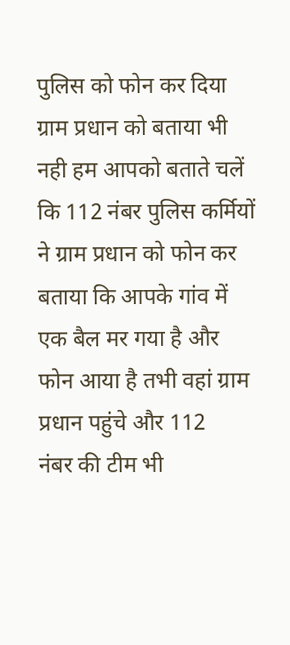पुलिस को फोन कर दिया ग्राम प्रधान को बताया भी नही हम आपको बताते चलें कि 112 नंबर पुलिस कर्मियों ने ग्राम प्रधान को फोन कर बताया कि आपके गांव में एक बैल मर गया है और फोन आया है तभी वहां ग्राम प्रधान पहुंचे और 112
नंबर की टीम भी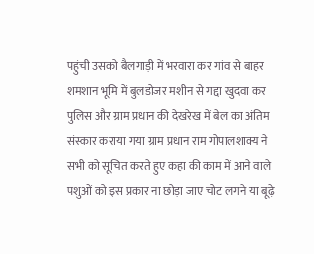पहुंची उसको बैलगाड़ी में भरवारा कर गांव से बाहर शमशान भूमि में बुलडोजर मशीन से गद्दा खुदवा कर पुलिस और ग्राम प्रधान की देखरेख में बेल का अंतिम संस्कार कराया गया ग्राम प्रधान राम गोपालशाक्य ने सभी को सूचित करते हुए कहा की काम में आने वाले पशुओं को इस प्रकार ना छोड़ा जाए चोट लगने या बूढ़े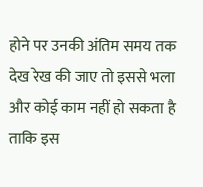होने पर उनकी अंतिम समय तक देख रेख की जाए तो इससे भला और कोई काम नहीं हो सकता है ताकि इस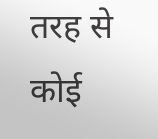तरह से कोई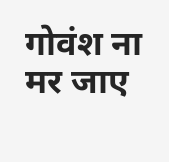गोवंश ना मर जाए